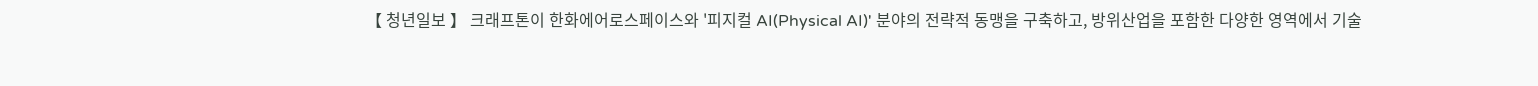【 청년일보 】 크래프톤이 한화에어로스페이스와 '피지컬 AI(Physical AI)' 분야의 전략적 동맹을 구축하고, 방위산업을 포함한 다양한 영역에서 기술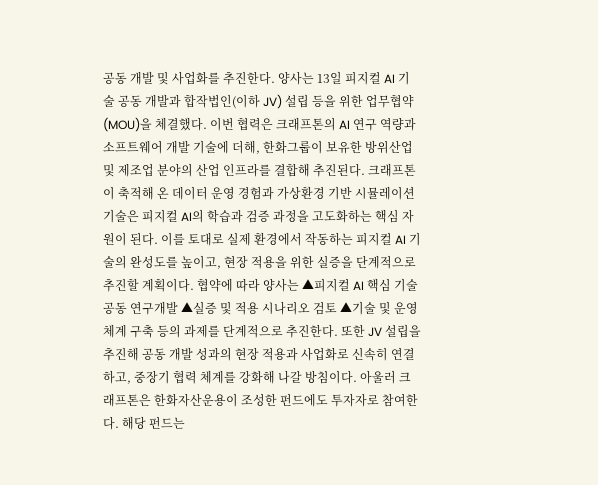공동 개발 및 사업화를 추진한다. 양사는 13일 피지컬 AI 기술 공동 개발과 합작법인(이하 JV) 설립 등을 위한 업무협약(MOU)을 체결했다. 이번 협력은 크래프톤의 AI 연구 역량과 소프트웨어 개발 기술에 더해, 한화그룹이 보유한 방위산업 및 제조업 분야의 산업 인프라를 결합해 추진된다. 크래프톤이 축적해 온 데이터 운영 경험과 가상환경 기반 시뮬레이션 기술은 피지컬 AI의 학습과 검증 과정을 고도화하는 핵심 자원이 된다. 이를 토대로 실제 환경에서 작동하는 피지컬 AI 기술의 완성도를 높이고, 현장 적용을 위한 실증을 단계적으로 추진할 계획이다. 협약에 따라 양사는 ▲피지컬 AI 핵심 기술 공동 연구개발 ▲실증 및 적용 시나리오 검토 ▲기술 및 운영 체계 구축 등의 과제를 단계적으로 추진한다. 또한 JV 설립을 추진해 공동 개발 성과의 현장 적용과 사업화로 신속히 연결하고, 중장기 협력 체계를 강화해 나갈 방침이다. 아울러 크래프톤은 한화자산운용이 조성한 펀드에도 투자자로 참여한다. 해당 펀드는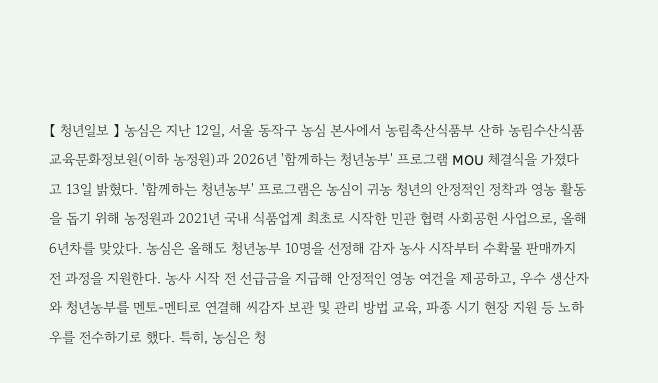【 청년일보 】 농심은 지난 12일, 서울 동작구 농심 본사에서 농림축산식품부 산하 농림수산식품교육문화정보원(이하 농정원)과 2026년 '함께하는 청년농부' 프로그램 MOU 체결식을 가졌다고 13일 밝혔다. '함께하는 청년농부' 프로그램은 농심이 귀농 청년의 안정적인 정착과 영농 활동을 돕기 위해 농정원과 2021년 국내 식품업계 최초로 시작한 민관 협력 사회공헌 사업으로, 올해 6년차를 맞았다. 농심은 올해도 청년농부 10명을 선정해 감자 농사 시작부터 수확물 판매까지 전 과정을 지원한다. 농사 시작 전 선급금을 지급해 안정적인 영농 여건을 제공하고, 우수 생산자와 청년농부를 멘토-멘티로 연결해 씨감자 보관 및 관리 방법 교육, 파종 시기 현장 지원 등 노하우를 전수하기로 했다. 특히, 농심은 청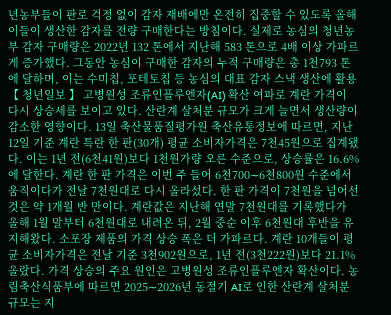년농부들이 판로 걱정 없이 감자 재배에만 온전히 집중할 수 있도록 올해 이들이 생산한 감자를 전량 구매한다는 방침이다. 실제로 농심의 청년농부 감자 구매량은 2022년 132 톤에서 지난해 583 톤으로 4배 이상 가파르게 증가했다. 그동안 농심이 구매한 감자의 누적 구매량은 총 1천793 톤에 달하며, 이는 수미칩, 포테토칩 등 농심의 대표 감자 스낵 생산에 활용
【 청년일보 】 고병원성 조류인플루엔자(AI) 확산 여파로 계란 가격이 다시 상승세를 보이고 있다. 산란계 살처분 규모가 크게 늘면서 생산량이 감소한 영향이다. 13일 축산물품질평가원 축산유통정보에 따르면, 지난 12일 기준 계란 특란 한 판(30개) 평균 소비자가격은 7천45원으로 집계됐다. 이는 1년 전(6천41원)보다 1천원가량 오른 수준으로, 상승률은 16.6%에 달한다. 계란 한 판 가격은 이번 주 들어 6천700∼6천800원 수준에서 움직이다가 전날 7천원대로 다시 올라섰다. 한 판 가격이 7천원을 넘어선 것은 약 1개월 반 만이다. 계란값은 지난해 연말 7천원대를 기록했다가 올해 1월 말부터 6천원대로 내려온 뒤, 2월 중순 이후 6천원대 후반을 유지해왔다. 소포장 제품의 가격 상승 폭은 더 가파르다. 계란 10개들이 평균 소비자가격은 전날 기준 3천902원으로, 1년 전(3천222원)보다 21.1% 올랐다. 가격 상승의 주요 원인은 고병원성 조류인플루엔자 확산이다. 농림축산식품부에 따르면 2025∼2026년 동절기 AI로 인한 산란계 살처분 규모는 지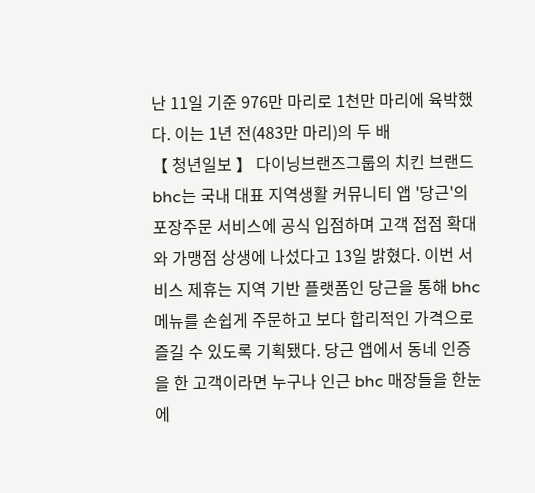난 11일 기준 976만 마리로 1천만 마리에 육박했다. 이는 1년 전(483만 마리)의 두 배
【 청년일보 】 다이닝브랜즈그룹의 치킨 브랜드 bhc는 국내 대표 지역생활 커뮤니티 앱 '당근'의 포장주문 서비스에 공식 입점하며 고객 접점 확대와 가맹점 상생에 나섰다고 13일 밝혔다. 이번 서비스 제휴는 지역 기반 플랫폼인 당근을 통해 bhc 메뉴를 손쉽게 주문하고 보다 합리적인 가격으로 즐길 수 있도록 기획됐다. 당근 앱에서 동네 인증을 한 고객이라면 누구나 인근 bhc 매장들을 한눈에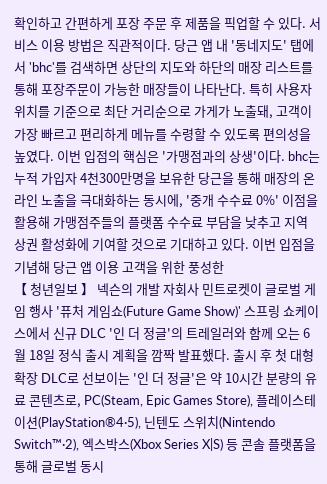확인하고 간편하게 포장 주문 후 제품을 픽업할 수 있다. 서비스 이용 방법은 직관적이다. 당근 앱 내 '동네지도' 탭에서 'bhc'를 검색하면 상단의 지도와 하단의 매장 리스트를 통해 포장주문이 가능한 매장들이 나타난다. 특히 사용자 위치를 기준으로 최단 거리순으로 가게가 노출돼, 고객이 가장 빠르고 편리하게 메뉴를 수령할 수 있도록 편의성을 높였다. 이번 입점의 핵심은 '가맹점과의 상생'이다. bhc는 누적 가입자 4천300만명을 보유한 당근을 통해 매장의 온라인 노출을 극대화하는 동시에, '중개 수수료 0%' 이점을 활용해 가맹점주들의 플랫폼 수수료 부담을 낮추고 지역 상권 활성화에 기여할 것으로 기대하고 있다. 이번 입점을 기념해 당근 앱 이용 고객을 위한 풍성한
【 청년일보 】 넥슨의 개발 자회사 민트로켓이 글로벌 게임 행사 '퓨처 게임쇼(Future Game Show)' 스프링 쇼케이스에서 신규 DLC '인 더 정글'의 트레일러와 함께 오는 6월 18일 정식 출시 계획을 깜짝 발표했다. 출시 후 첫 대형 확장 DLC로 선보이는 '인 더 정글'은 약 10시간 분량의 유료 콘텐츠로, PC(Steam, Epic Games Store), 플레이스테이션(PlayStation®4·5), 닌텐도 스위치(Nintendo Switch™·2), 엑스박스(Xbox Series X|S) 등 콘솔 플랫폼을 통해 글로벌 동시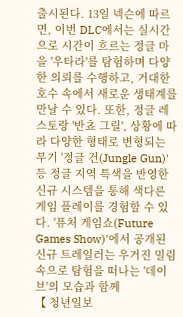출시된다. 13일 넥슨에 따르면, 이번 DLC에서는 실시간으로 시간이 흐르는 정글 마을 '우타라'를 탐험하며 다양한 의뢰를 수행하고, 거대한 호수 속에서 새로운 생태계를 만날 수 있다. 또한, 정글 레스토랑 '반쵸 그릴', 상황에 따라 다양한 형태로 변형되는 무기 '정글 건(Jungle Gun)' 등 정글 지역 특색을 반영한 신규 시스템을 통해 색다른 게임 플레이를 경험할 수 있다. '퓨처 게임쇼(Future Games Show)'에서 공개된 신규 트레일러는 우거진 밀림 속으로 탐험을 떠나는 '데이브'의 모습과 함께
【 청년일보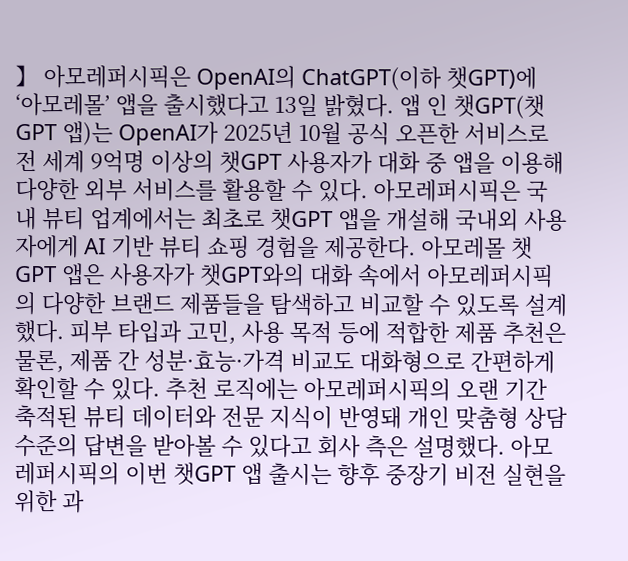】 아모레퍼시픽은 OpenAI의 ChatGPT(이하 챗GPT)에 ‘아모레몰’ 앱을 출시했다고 13일 밝혔다. 앱 인 챗GPT(챗GPT 앱)는 OpenAI가 2025년 10월 공식 오픈한 서비스로 전 세계 9억명 이상의 챗GPT 사용자가 대화 중 앱을 이용해 다양한 외부 서비스를 활용할 수 있다. 아모레퍼시픽은 국내 뷰티 업계에서는 최초로 챗GPT 앱을 개설해 국내외 사용자에게 AI 기반 뷰티 쇼핑 경험을 제공한다. 아모레몰 챗GPT 앱은 사용자가 챗GPT와의 대화 속에서 아모레퍼시픽의 다양한 브랜드 제품들을 탐색하고 비교할 수 있도록 설계했다. 피부 타입과 고민, 사용 목적 등에 적합한 제품 추천은 물론, 제품 간 성분·효능·가격 비교도 대화형으로 간편하게 확인할 수 있다. 추천 로직에는 아모레퍼시픽의 오랜 기간 축적된 뷰티 데이터와 전문 지식이 반영돼 개인 맞춤형 상담 수준의 답변을 받아볼 수 있다고 회사 측은 설명했다. 아모레퍼시픽의 이번 챗GPT 앱 출시는 향후 중장기 비전 실현을 위한 과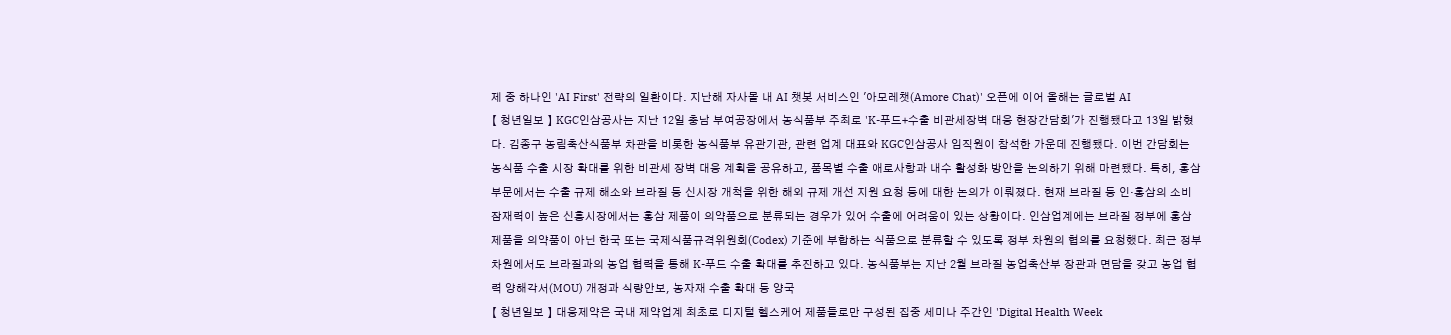제 중 하나인 'AI First' 전략의 일환이다. 지난해 자사몰 내 AI 챗봇 서비스인 '아모레챗(Amore Chat)' 오픈에 이어 올해는 글로벌 AI
【 청년일보 】 KGC인삼공사는 지난 12일 충남 부여공장에서 농식품부 주최로 'K-푸드+수출 비관세장벽 대응 현장간담회'가 진행됐다고 13일 밝혔다. 김종구 농림축산식품부 차관을 비롯한 농식품부 유관기관, 관련 업계 대표와 KGC인삼공사 임직원이 참석한 가운데 진행됐다. 이번 간담회는 농식품 수출 시장 확대를 위한 비관세 장벽 대응 계획을 공유하고, 품목별 수출 애로사항과 내수 활성화 방안을 논의하기 위해 마련됐다. 특히, 홍삼 부문에서는 수출 규제 해소와 브라질 등 신시장 개척을 위한 해외 규제 개선 지원 요청 등에 대한 논의가 이뤄졌다. 현재 브라질 등 인·홍삼의 소비 잠재력이 높은 신흥시장에서는 홍삼 제품이 의약품으로 분류되는 경우가 있어 수출에 어려움이 있는 상황이다. 인삼업계에는 브라질 정부에 홍삼 제품을 의약품이 아닌 한국 또는 국제식품규격위원회(Codex) 기준에 부합하는 식품으로 분류할 수 있도록 정부 차원의 협의를 요청했다. 최근 정부 차원에서도 브라질과의 농업 협력을 통해 K-푸드 수출 확대를 추진하고 있다. 농식품부는 지난 2월 브라질 농업축산부 장관과 면담을 갖고 농업 협력 양해각서(MOU) 개정과 식량안보, 농자재 수출 확대 등 양국
【 청년일보 】 대웅제약은 국내 제약업계 최초로 디지털 헬스케어 제품들로만 구성된 집중 세미나 주간인 'Digital Health Week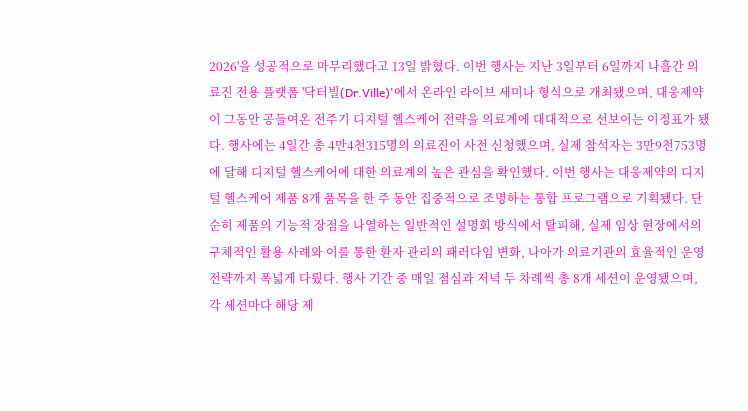2026'을 성공적으로 마무리했다고 13일 밝혔다. 이번 행사는 지난 3일부터 6일까지 나흘간 의료진 전용 플랫폼 '닥터빌(Dr.Ville)'에서 온라인 라이브 세미나 형식으로 개최됐으며, 대웅제약이 그동안 공들여온 전주기 디지털 헬스케어 전략을 의료계에 대대적으로 선보이는 이정표가 됐다. 행사에는 4일간 총 4만4천315명의 의료진이 사전 신청했으며, 실제 참석자는 3만9천753명에 달해 디지털 헬스케어에 대한 의료계의 높은 관심을 확인했다. 이번 행사는 대웅제약의 디지털 헬스케어 제품 8개 품목을 한 주 동안 집중적으로 조명하는 통합 프로그램으로 기획됐다. 단순히 제품의 기능적 장점을 나열하는 일반적인 설명회 방식에서 탈피해, 실제 임상 현장에서의 구체적인 활용 사례와 이를 통한 환자 관리의 패러다임 변화, 나아가 의료기관의 효율적인 운영 전략까지 폭넓게 다뤘다. 행사 기간 중 매일 점심과 저녁 두 차례씩 총 8개 세션이 운영됐으며, 각 세션마다 해당 제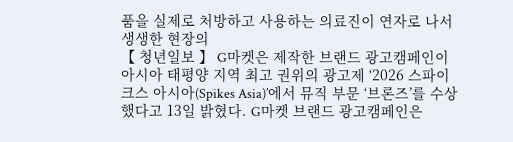품을 실제로 처방하고 사용하는 의료진이 연자로 나서 생생한 현장의
【 청년일보 】 G마켓은 제작한 브랜드 광고캠페인이 아시아 태평양 지역 최고 권위의 광고제 ‘2026 스파이크스 아시아(Spikes Asia)’에서 뮤직 부문 ‘브론즈’를 수상했다고 13일 밝혔다. G마켓 브랜드 광고캠페인은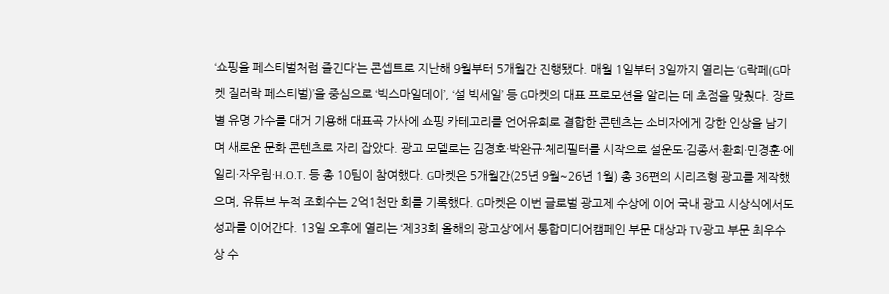‘쇼핑을 페스티벌처럼 즐긴다’는 콘셉트로 지난해 9월부터 5개월간 진행됐다. 매월 1일부터 3일까지 열리는 ‘G락페(G마켓 질러락 페스티벌)’을 중심으로 ‘빅스마일데이’, ‘설 빅세일’ 등 G마켓의 대표 프로모션을 알리는 데 초점을 맞췄다. 장르별 유명 가수를 대거 기용해 대표곡 가사에 쇼핑 카테고리를 언어유희로 결합한 콘텐츠는 소비자에게 강한 인상을 남기며 새로운 문화 콘텐츠로 자리 잡았다. 광고 모델로는 김경호·박완규·체리필터를 시작으로 설운도·김종서·환희·민경훈·에일리·자우림·H.O.T. 등 총 10팀이 참여했다. G마켓은 5개월간(25년 9월~26년 1월) 총 36편의 시리즈형 광고를 제작했으며, 유튜브 누적 조회수는 2억1천만 회를 기록했다. G마켓은 이번 글로벌 광고제 수상에 이어 국내 광고 시상식에서도 성과를 이어간다. 13일 오후에 열리는 ‘제33회 올해의 광고상’에서 통합미디어캠페인 부문 대상과 TV광고 부문 최우수상 수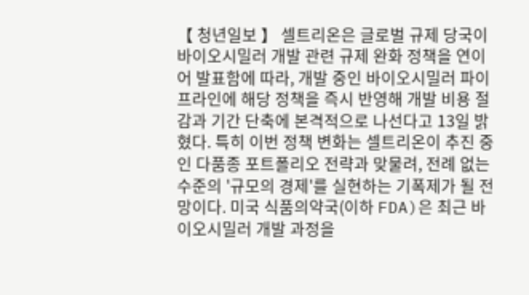【 청년일보 】 셀트리온은 글로벌 규제 당국이 바이오시밀러 개발 관련 규제 완화 정책을 연이어 발표함에 따라, 개발 중인 바이오시밀러 파이프라인에 해당 정책을 즉시 반영해 개발 비용 절감과 기간 단축에 본격적으로 나선다고 13일 밝혔다. 특히 이번 정책 변화는 셀트리온이 추진 중인 다품종 포트폴리오 전략과 맞물려, 전례 없는 수준의 '규모의 경제'를 실현하는 기폭제가 될 전망이다. 미국 식품의약국(이하 FDA)은 최근 바이오시밀러 개발 과정을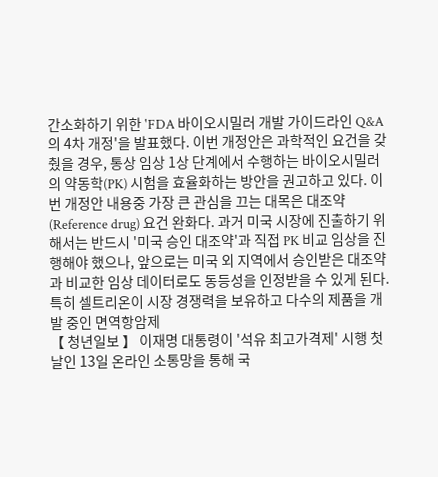간소화하기 위한 'FDA 바이오시밀러 개발 가이드라인 Q&A의 4차 개정'을 발표했다. 이번 개정안은 과학적인 요건을 갖췄을 경우, 통상 임상 1상 단계에서 수행하는 바이오시밀러의 약동학(PK) 시험을 효율화하는 방안을 권고하고 있다. 이번 개정안 내용중 가장 큰 관심을 끄는 대목은 대조약(Reference drug) 요건 완화다. 과거 미국 시장에 진출하기 위해서는 반드시 '미국 승인 대조약'과 직접 PK 비교 임상을 진행해야 했으나, 앞으로는 미국 외 지역에서 승인받은 대조약과 비교한 임상 데이터로도 동등성을 인정받을 수 있게 된다. 특히 셀트리온이 시장 경쟁력을 보유하고 다수의 제품을 개발 중인 면역항암제
【 청년일보 】 이재명 대통령이 '석유 최고가격제' 시행 첫날인 13일 온라인 소통망을 통해 국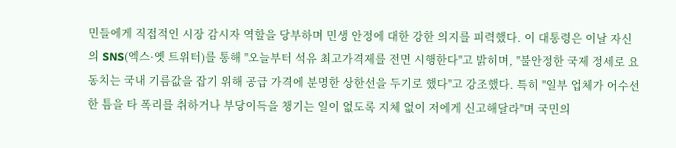민들에게 직접적인 시장 감시자 역할을 당부하며 민생 안정에 대한 강한 의지를 피력했다. 이 대통령은 이날 자신의 SNS(엑스·옛 트위터)를 통해 "오늘부터 석유 최고가격제를 전면 시행한다"고 밝히며, "불안정한 국제 정세로 요동치는 국내 기름값을 잡기 위해 공급 가격에 분명한 상한선을 두기로 했다"고 강조했다. 특히 "일부 업체가 어수선한 틈을 타 폭리를 취하거나 부당이득을 챙기는 일이 없도록 지체 없이 저에게 신고해달라"며 국민의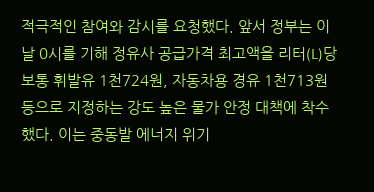적극적인 참여와 감시를 요청했다. 앞서 정부는 이날 0시를 기해 정유사 공급가격 최고액을 리터(L)당 보통 휘발유 1천724원, 자동차용 경유 1천713원 등으로 지정하는 강도 높은 물가 안정 대책에 착수했다. 이는 중동발 에너지 위기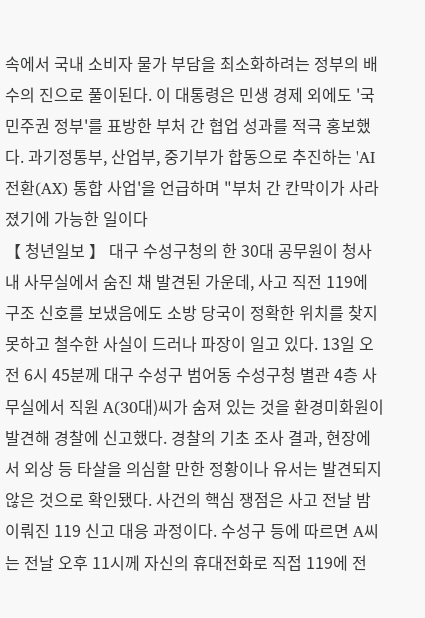속에서 국내 소비자 물가 부담을 최소화하려는 정부의 배수의 진으로 풀이된다. 이 대통령은 민생 경제 외에도 '국민주권 정부'를 표방한 부처 간 협업 성과를 적극 홍보했다. 과기정통부, 산업부, 중기부가 합동으로 추진하는 'AI 전환(AX) 통합 사업'을 언급하며 "부처 간 칸막이가 사라졌기에 가능한 일이다
【 청년일보 】 대구 수성구청의 한 30대 공무원이 청사 내 사무실에서 숨진 채 발견된 가운데, 사고 직전 119에 구조 신호를 보냈음에도 소방 당국이 정확한 위치를 찾지 못하고 철수한 사실이 드러나 파장이 일고 있다. 13일 오전 6시 45분께 대구 수성구 범어동 수성구청 별관 4층 사무실에서 직원 A(30대)씨가 숨져 있는 것을 환경미화원이 발견해 경찰에 신고했다. 경찰의 기초 조사 결과, 현장에서 외상 등 타살을 의심할 만한 정황이나 유서는 발견되지 않은 것으로 확인됐다. 사건의 핵심 쟁점은 사고 전날 밤 이뤄진 119 신고 대응 과정이다. 수성구 등에 따르면 A씨는 전날 오후 11시께 자신의 휴대전화로 직접 119에 전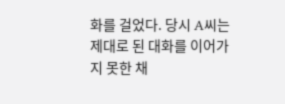화를 걸었다. 당시 A씨는 제대로 된 대화를 이어가지 못한 채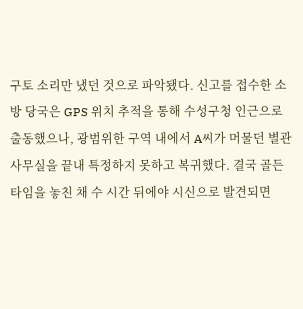구토 소리만 냈던 것으로 파악됐다. 신고를 접수한 소방 당국은 GPS 위치 추적을 통해 수성구청 인근으로 출동했으나, 광범위한 구역 내에서 A씨가 머물던 별관 사무실을 끝내 특정하지 못하고 복귀했다. 결국 골든타임을 놓친 채 수 시간 뒤에야 시신으로 발견되면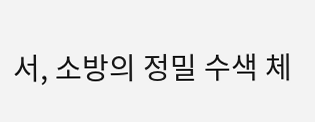서, 소방의 정밀 수색 체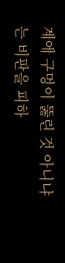계에 구멍이 뚫린 것 아니냐는 비판을 피하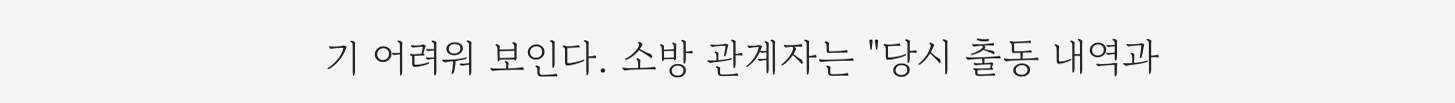기 어려워 보인다. 소방 관계자는 "당시 출동 내역과